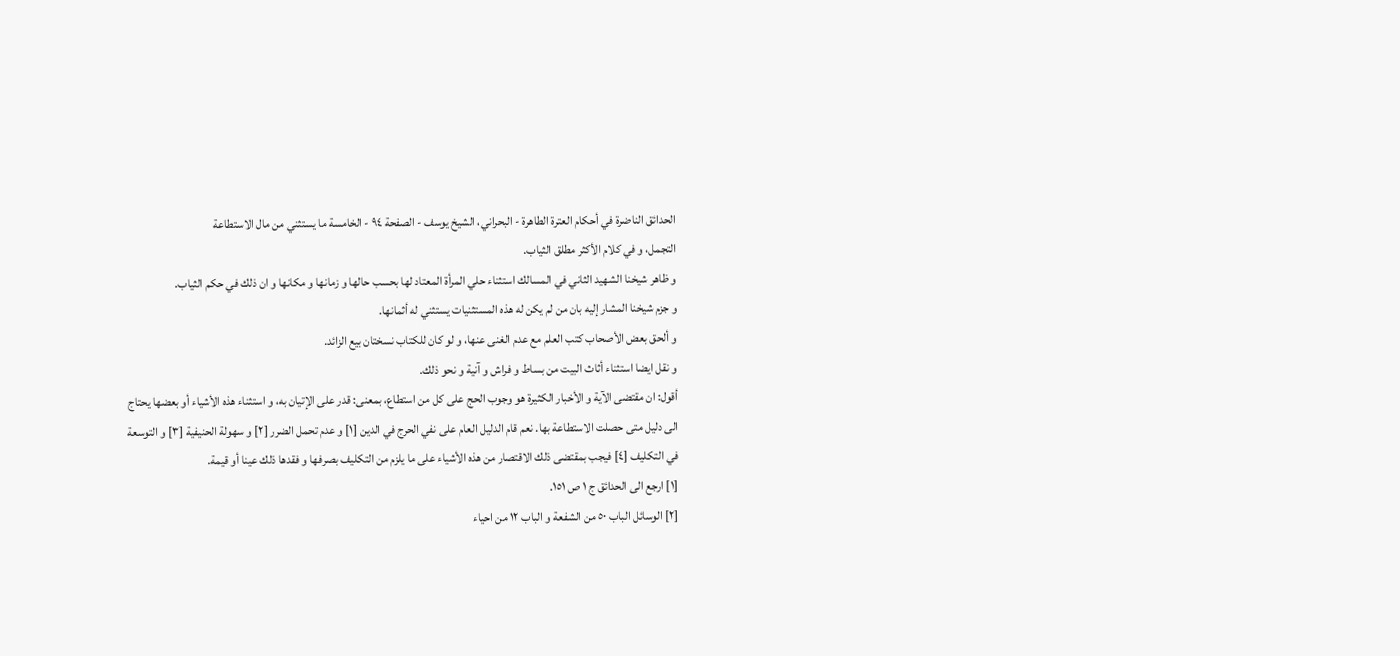الحدائق الناضرة في أحكام العترة الطاهرة - البحراني، الشيخ يوسف - الصفحة ٩٤ - الخامسة ما يستثني من مال الاستطاعة
التجمل، و في كلام الأكثر مطلق الثياب.
و ظاهر شيخنا الشهيد الثاني في المسالك استثناء حلي المرأة المعتاد لها بحسب حالها و زمانها و مكانها و ان ذلك في حكم الثياب.
و جزم شيخنا المشار إليه بان من لم يكن له هذه المستثنيات يستثني له أثمانها.
و ألحق بعض الأصحاب كتب العلم مع عدم الغنى عنها، و لو كان للكتاب نسختان بيع الزائد.
و نقل ايضا استثناء أثاث البيت من بساط و فراش و آنية و نحو ذلك.
أقول: ان مقتضى الآية و الأخبار الكثيرة هو وجوب الحج على كل من استطاع، بمعنى: قدر على الإتيان به، و استثناء هذه الأشياء أو بعضها يحتاج الى دليل متى حصلت الاستطاعة بها. نعم قام الدليل العام على نفي الحرج في الدين [١] و عدم تحمل الضرر [٢] و سهولة الحنيفية [٣] و التوسعة في التكليف [٤] فيجب بمقتضى ذلك الاقتصار من هذه الأشياء على ما يلزم من التكليف بصرفها و فقدها ذلك عينا أو قيمة.
[١] ارجع الى الحدائق ج ١ ص ١٥١.
[٢] الوسائل الباب ٥٠ من الشفعة و الباب ١٢ من احياء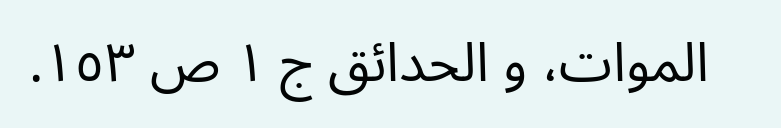الموات، و الحدائق ج ١ ص ١٥٣.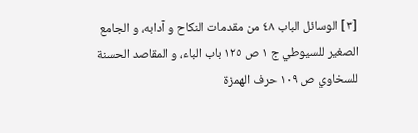[٣] الوسائل الباب ٤٨ من مقدمات النكاح و آدابه، و الجامع الصغير للسيوطي ج ١ ص ١٢٥ باب الباء، و المقاصد الحسنة للسخاوي ص ١٠٩ حرف الهمزة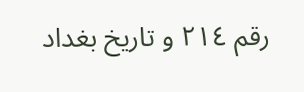رقم ٢١٤ و تاريخ بغداد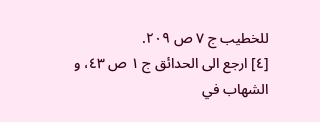للخطيب ج ٧ ص ٢٠٩.
[٤] ارجع الى الحدائق ج ١ ص ٤٣، و الشهاب في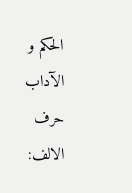الحكم و الآداب حرف الالف: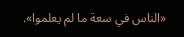«الناس في سعة ما لم يعلموا».